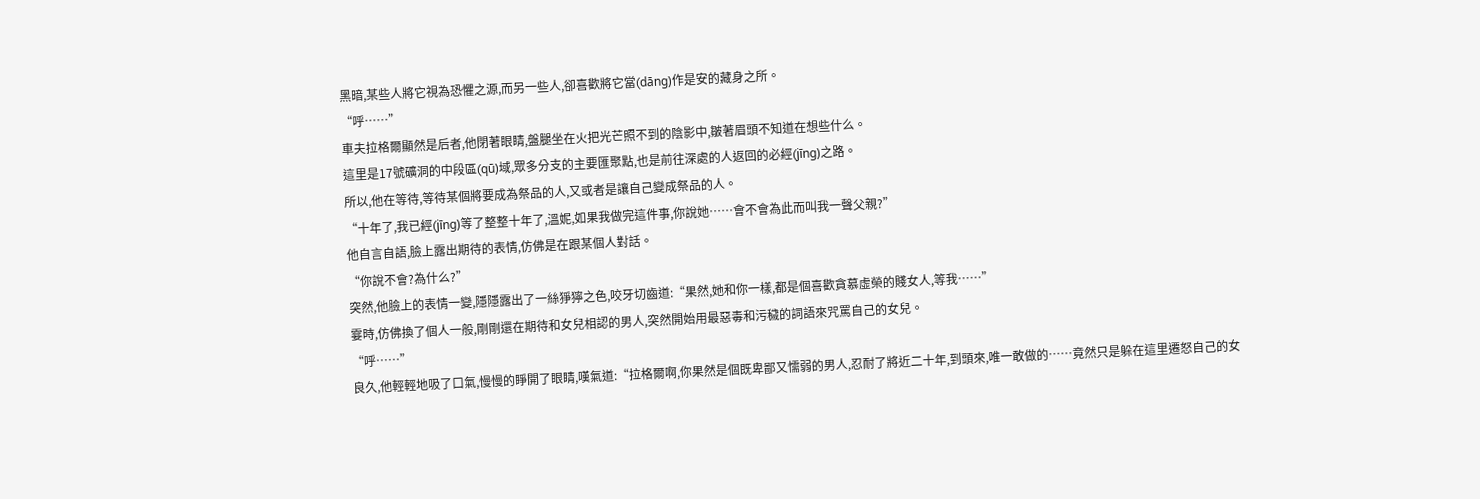黑暗,某些人將它視為恐懼之源,而另一些人,卻喜歡將它當(dāng)作是安的藏身之所。
“呼……”
車夫拉格爾顯然是后者,他閉著眼睛,盤腿坐在火把光芒照不到的陰影中,皺著眉頭不知道在想些什么。
這里是17號礦洞的中段區(qū)域,眾多分支的主要匯聚點,也是前往深處的人返回的必經(jīng)之路。
所以,他在等待,等待某個將要成為祭品的人,又或者是讓自己變成祭品的人。
“十年了,我已經(jīng)等了整整十年了,溫妮,如果我做完這件事,你說她……會不會為此而叫我一聲父親?”
他自言自語,臉上露出期待的表情,仿佛是在跟某個人對話。
“你說不會?為什么?”
突然,他臉上的表情一變,隱隱露出了一絲猙獰之色,咬牙切齒道:“果然,她和你一樣,都是個喜歡貪慕虛榮的賤女人,等我……”
霎時,仿佛換了個人一般,剛剛還在期待和女兒相認的男人,突然開始用最惡毒和污穢的詞語來咒罵自己的女兒。
“呼……”
良久,他輕輕地吸了口氣,慢慢的睜開了眼睛,嘆氣道:“拉格爾啊,你果然是個既卑鄙又懦弱的男人,忍耐了將近二十年,到頭來,唯一敢做的……竟然只是躲在這里遷怒自己的女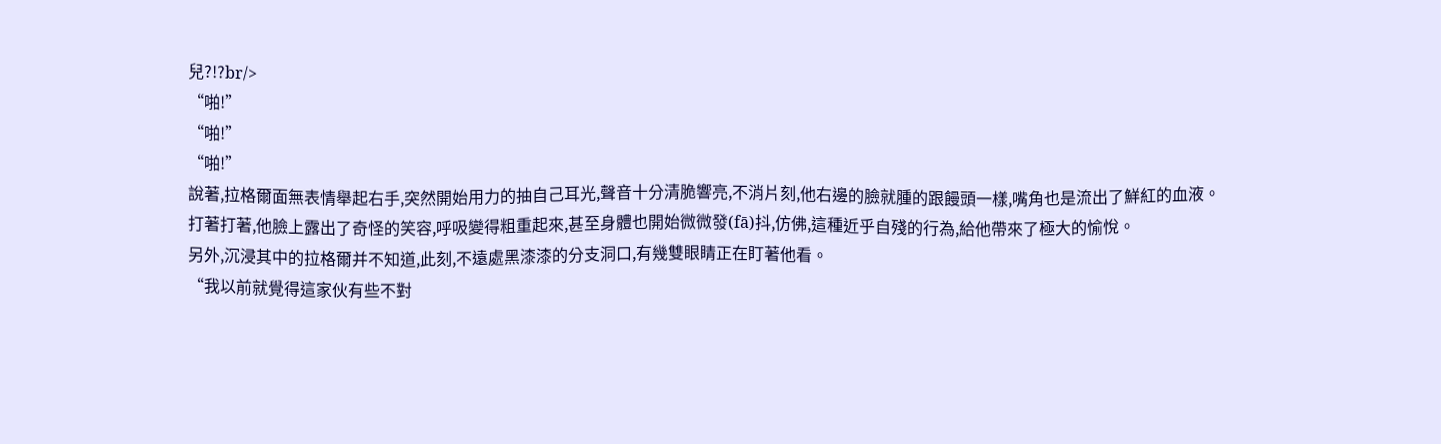兒?!?br/>
“啪!”
“啪!”
“啪!”
說著,拉格爾面無表情舉起右手,突然開始用力的抽自己耳光,聲音十分清脆響亮,不消片刻,他右邊的臉就腫的跟饅頭一樣,嘴角也是流出了鮮紅的血液。
打著打著,他臉上露出了奇怪的笑容,呼吸變得粗重起來,甚至身體也開始微微發(fā)抖,仿佛,這種近乎自殘的行為,給他帶來了極大的愉悅。
另外,沉浸其中的拉格爾并不知道,此刻,不遠處黑漆漆的分支洞口,有幾雙眼睛正在盯著他看。
“我以前就覺得這家伙有些不對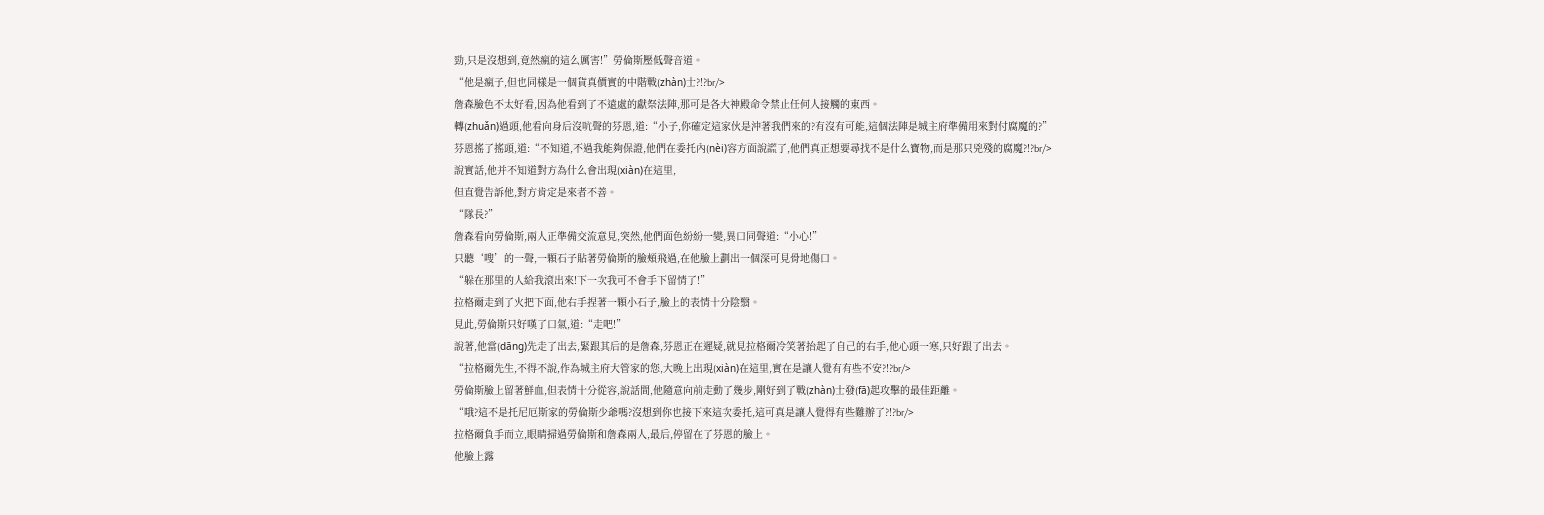勁,只是沒想到,竟然瘋的這么厲害!”勞倫斯壓低聲音道。
“他是瘋子,但也同樣是一個貨真價實的中階戰(zhàn)士?!?br/>
詹森臉色不太好看,因為他看到了不遠處的獻祭法陣,那可是各大神殿命令禁止任何人接觸的東西。
轉(zhuǎn)過頭,他看向身后沒吭聲的芬恩,道:“小子,你確定這家伙是沖著我們來的?有沒有可能,這個法陣是城主府準備用來對付腐魔的?”
芬恩搖了搖頭,道:“不知道,不過我能夠保證,他們在委托內(nèi)容方面說謊了,他們真正想要尋找不是什么寶物,而是那只兇殘的腐魔?!?br/>
說實話,他并不知道對方為什么會出現(xiàn)在這里,
但直覺告訴他,對方肯定是來者不善。
“隊長?”
詹森看向勞倫斯,兩人正準備交流意見,突然,他們面色紛紛一變,異口同聲道:“小心!”
只聽‘嗖’的一聲,一顆石子貼著勞倫斯的臉頰飛過,在他臉上劃出一個深可見骨地傷口。
“躲在那里的人給我滾出來!下一次我可不會手下留情了!”
拉格爾走到了火把下面,他右手捏著一顆小石子,臉上的表情十分陰翳。
見此,勞倫斯只好嘆了口氣,道:“走吧!”
說著,他當(dāng)先走了出去,緊跟其后的是詹森,芬恩正在遲疑,就見拉格爾冷笑著抬起了自己的右手,他心頭一寒,只好跟了出去。
“拉格爾先生,不得不說,作為城主府大管家的您,大晚上出現(xiàn)在這里,實在是讓人覺有有些不安?!?br/>
勞倫斯臉上留著鮮血,但表情十分從容,說話間,他隨意向前走動了幾步,剛好到了戰(zhàn)士發(fā)起攻擊的最佳距離。
“哦?這不是托尼厄斯家的勞倫斯少爺嗎?沒想到你也接下來這次委托,這可真是讓人覺得有些難辦了?!?br/>
拉格爾負手而立,眼睛掃過勞倫斯和詹森兩人,最后,停留在了芬恩的臉上。
他臉上露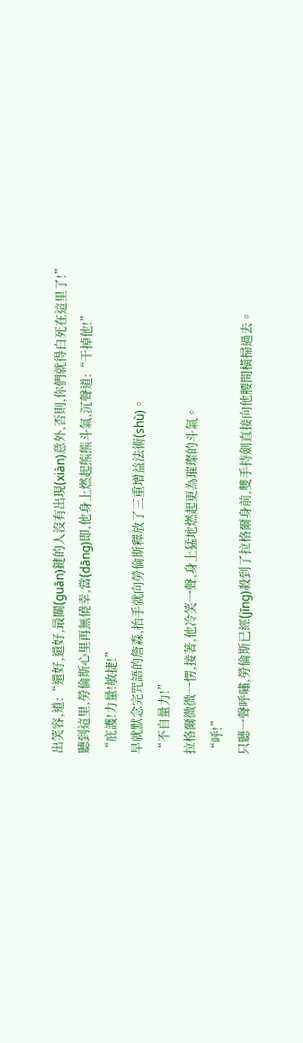出笑容,道:“還好,還好,最關(guān)鍵的人沒有出現(xiàn)意外,否則,你們就得白死在這里了!”
聽到這里,勞倫斯心里再無僥幸,當(dāng)即,他身上燃起熊熊斗氣,沉聲道:“干掉他!”
“庇護!力量!敏捷!”
早就默念完咒語的詹森,抬手就向勞倫斯釋放了三重增益法術(shù)。
“不自量力!”
拉格爾微微一愣,接著,他冷笑一聲,身上猛地燃起更為璀璨的斗氣。
“呼!”
只聽一聲呼嘯,勞倫斯已經(jīng)殺到了拉格爾身前,雙手持劍直接向他腰間橫掃過去。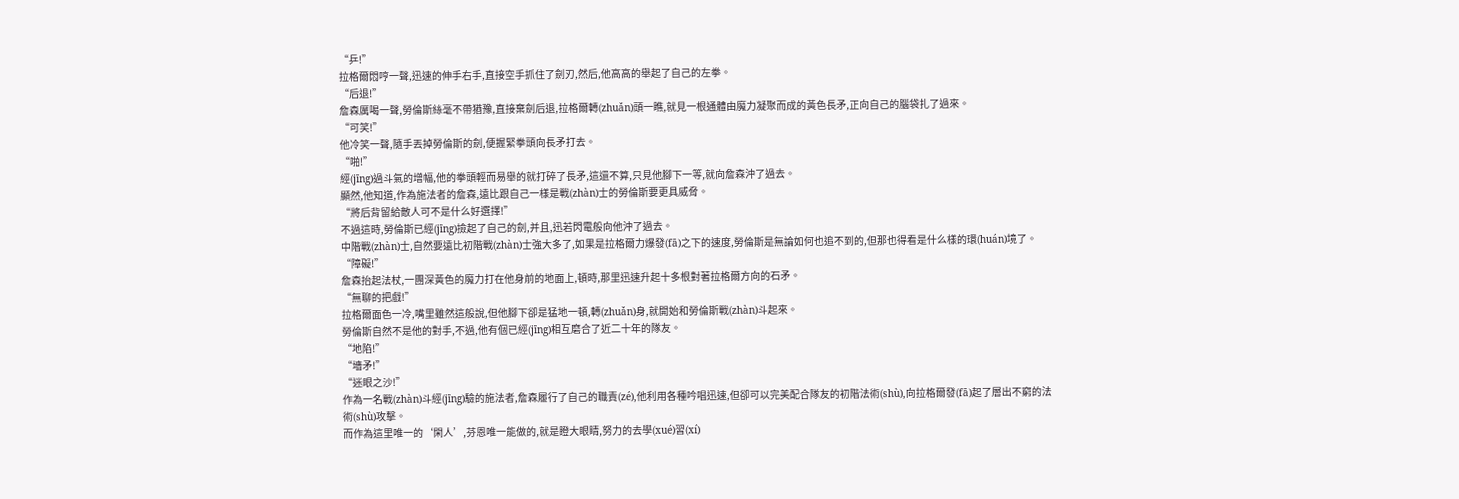“乒!”
拉格爾悶哼一聲,迅速的伸手右手,直接空手抓住了劍刃,然后,他高高的舉起了自己的左拳。
“后退!”
詹森厲喝一聲,勞倫斯絲毫不帶猶豫,直接棄劍后退,拉格爾轉(zhuǎn)頭一瞧,就見一根通體由魔力凝聚而成的黃色長矛,正向自己的腦袋扎了過來。
“可笑!”
他冷笑一聲,隨手丟掉勞倫斯的劍,便握緊拳頭向長矛打去。
“啪!”
經(jīng)過斗氣的增幅,他的拳頭輕而易舉的就打碎了長矛,這還不算,只見他腳下一等,就向詹森沖了過去。
顯然,他知道,作為施法者的詹森,遠比跟自己一樣是戰(zhàn)士的勞倫斯要更具威脅。
“將后背留給敵人可不是什么好選擇!”
不過這時,勞倫斯已經(jīng)撿起了自己的劍,并且,迅若閃電般向他沖了過去。
中階戰(zhàn)士,自然要遠比初階戰(zhàn)士強大多了,如果是拉格爾力爆發(fā)之下的速度,勞倫斯是無論如何也追不到的,但那也得看是什么樣的環(huán)境了。
“障礙!”
詹森抬起法杖,一團深黃色的魔力打在他身前的地面上,頓時,那里迅速升起十多根對著拉格爾方向的石矛。
“無聊的把戲!”
拉格爾面色一冷,嘴里雖然這般說,但他腳下卻是猛地一頓,轉(zhuǎn)身,就開始和勞倫斯戰(zhàn)斗起來。
勞倫斯自然不是他的對手,不過,他有個已經(jīng)相互磨合了近二十年的隊友。
“地陷!”
“墻矛!”
“迷眼之沙!”
作為一名戰(zhàn)斗經(jīng)驗的施法者,詹森履行了自己的職責(zé),他利用各種吟唱迅速,但卻可以完美配合隊友的初階法術(shù),向拉格爾發(fā)起了層出不窮的法術(shù)攻擊。
而作為這里唯一的‘閑人’,芬恩唯一能做的,就是瞪大眼睛,努力的去學(xué)習(xí)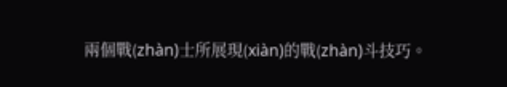兩個戰(zhàn)士所展現(xiàn)的戰(zhàn)斗技巧。